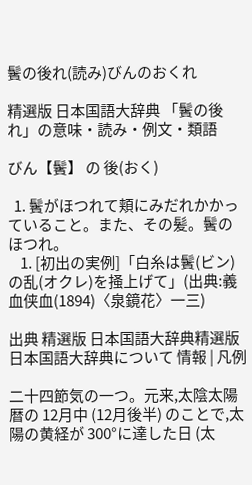鬢の後れ(読み)びんのおくれ

精選版 日本国語大辞典 「鬢の後れ」の意味・読み・例文・類語

びん【鬢】 の 後(おく)

  1. 鬢がほつれて頬にみだれかかっていること。また、その髪。鬢のほつれ。
    1. [初出の実例]「白糸は鬢(ビン)の乱(オクレ)を掻上げて」(出典:義血侠血(1894)〈泉鏡花〉一三)

出典 精選版 日本国語大辞典精選版 日本国語大辞典について 情報 | 凡例

二十四節気の一つ。元来,太陰太陽暦の 12月中 (12月後半) のことで,太陽の黄経が 300°に達した日 (太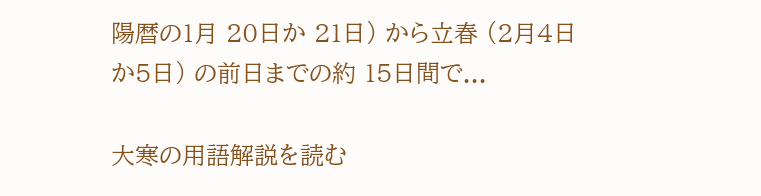陽暦の1月 20日か 21日) から立春 (2月4日か5日) の前日までの約 15日間で...

大寒の用語解説を読む